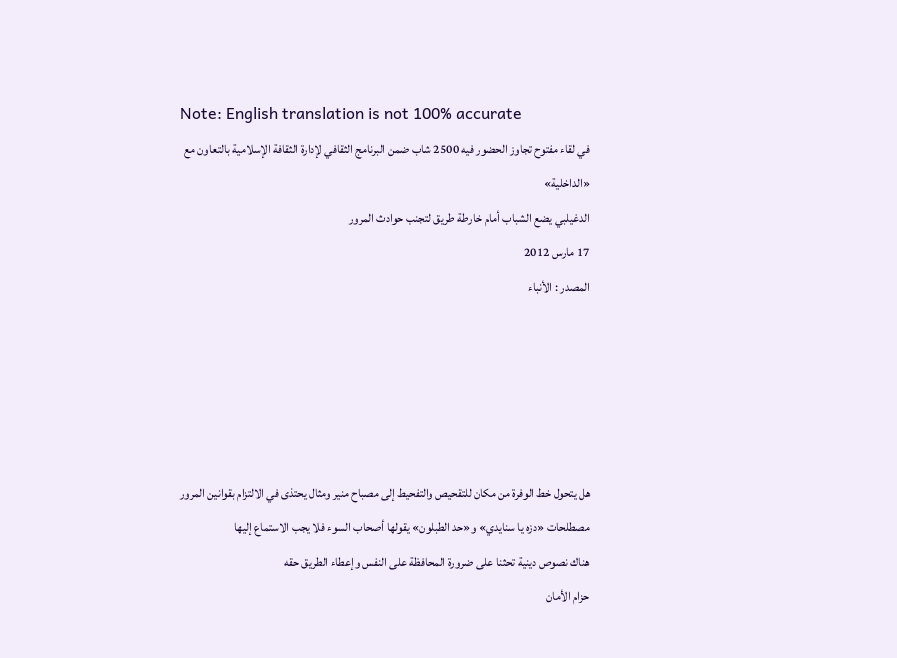Note: English translation is not 100% accurate
في لقاء مفتوح تجاوز الحضور فيه 2500 شاب ضمن البرنامج الثقافي لإدارة الثقافة الإسلامية بالتعاون مع «الداخلية»
الدغيلبي يضع الشباب أمام خارطة طريق لتجنب حوادث المرور
17 مارس 2012
المصدر : الأنباء





هل يتحول خط الوفرة من مكان للتقحيص والتفحيط إلى مصباح منير ومثال يحتذى في الالتزام بقوانين المرور
مصطلحات «دزه يا سنايدي» و«حد الطبلون» يقولها أصحاب السوء فلا يجب الاستماع إليها
هناك نصوص دينية تحثنا على ضرورة المحافظة على النفس وإعطاء الطريق حقه
حزام الأمان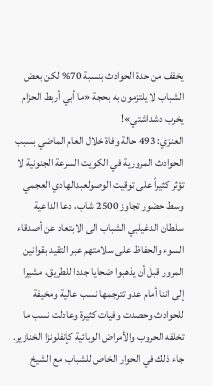يخفف من حدة الحوادث بنسبة 70% لكن بعض الشباب لا يلتزمون به بحجة «ما أبي أربط الحزام يخرب دشداشتي»!
العنزي: 493 حالة وفاة خلال العام الماضي بسبب الحوادث المرورية في الكويت السرعة الجنونية لا تؤثر كثيراً على توقيت الوصولعبدالهادي العجمي
وسط حضور تجاوز 2500 شاب، دعا الداعية سلطان الدغيلبي الشباب الى الابتعاد عن أصدقاء السوء والحفاظ على سلامتهم عبر التقيد بقوانين المرور قبل أن يذهبوا ضحايا جددا للطريق، مشيرا إلى اننا أمام عدو تترجمها نسب عالية ومخيفة للحوادث وحصدت وفيات كثيرة وعادلت نسب ما تخلفه الحروب والأمراض الوبائية كإنفلونزا الخنازير.
جاء ذلك في الحوار الخاص للشباب مع الشيخ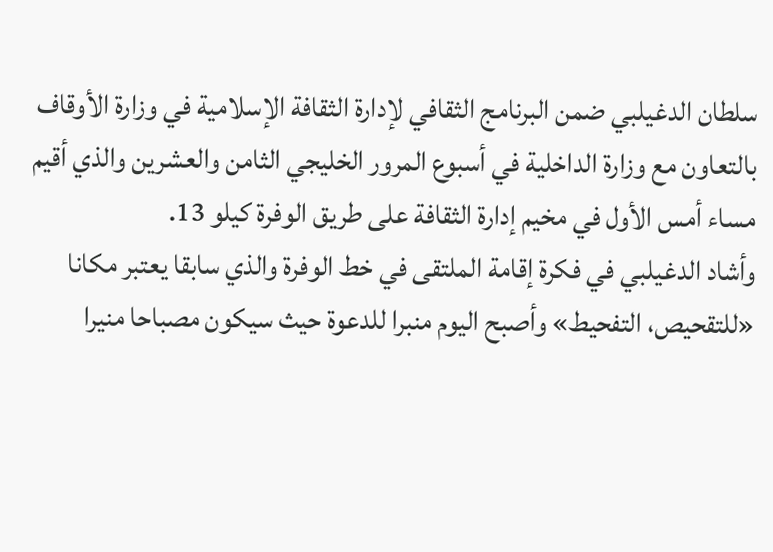سلطان الدغيلبي ضمن البرنامج الثقافي لإدارة الثقافة الإسلامية في وزارة الأوقاف بالتعاون مع وزارة الداخلية في أسبوع المرور الخليجي الثامن والعشرين والذي أقيم مساء أمس الأول في مخيم إدارة الثقافة على طريق الوفرة كيلو 13.
وأشاد الدغيلبي في فكرة إقامة الملتقى في خط الوفرة والذي سابقا يعتبر مكانا «للتقحيص، التفحيط» وأصبح اليوم منبرا للدعوة حيث سيكون مصباحا منيرا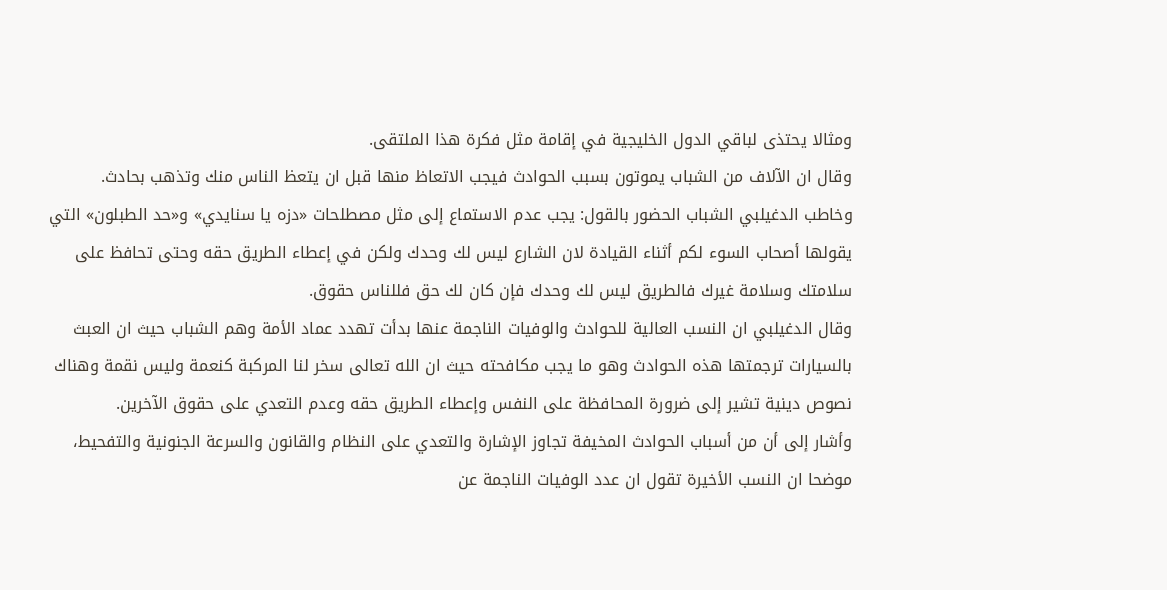ومثالا يحتذى لباقي الدول الخليجية في إقامة مثل فكرة هذا الملتقى.
وقال ان الآلاف من الشباب يموتون بسبب الحوادث فيجب الاتعاظ منها قبل ان يتعظ الناس منك وتذهب بحادث.
وخاطب الدغيلبي الشباب الحضور بالقول: يجب عدم الاستماع إلى مثل مصطلحات «دزه يا سنايدي» و«حد الطبلون» التي يقولها أصحاب السوء لكم أثناء القيادة لان الشارع ليس لك وحدك ولكن في إعطاء الطريق حقه وحتى تحافظ على سلامتك وسلامة غيرك فالطريق ليس لك وحدك فإن كان لك حق فللناس حقوق.
وقال الدغيلبي ان النسب العالية للحوادث والوفيات الناجمة عنها بدأت تهدد عماد الأمة وهم الشباب حيث ان العبث بالسيارات ترجمتها هذه الحوادث وهو ما يجب مكافحته حيث ان الله تعالى سخر لنا المركبة كنعمة وليس نقمة وهناك نصوص دينية تشير إلى ضرورة المحافظة على النفس وإعطاء الطريق حقه وعدم التعدي على حقوق الآخرين.
وأشار إلى أن من أسباب الحوادث المخيفة تجاوز الإشارة والتعدي على النظام والقانون والسرعة الجنونية والتفحيط، موضحا ان النسب الأخيرة تقول ان عدد الوفيات الناجمة عن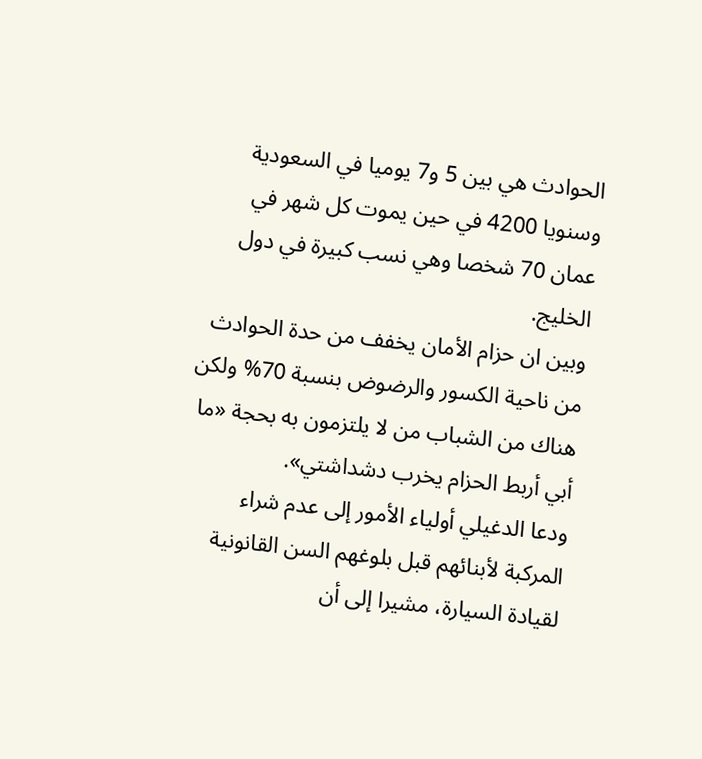الحوادث هي بين 5 و7 يوميا في السعودية وسنويا 4200 في حين يموت كل شهر في عمان 70 شخصا وهي نسب كبيرة في دول الخليج.
وبين ان حزام الأمان يخفف من حدة الحوادث من ناحية الكسور والرضوض بنسبة 70% ولكن هناك من الشباب من لا يلتزمون به بحجة «ما أبي أربط الحزام يخرب دشداشتي».
ودعا الدغيلي أولياء الأمور إلى عدم شراء المركبة لأبنائهم قبل بلوغهم السن القانونية لقيادة السيارة، مشيرا إلى أن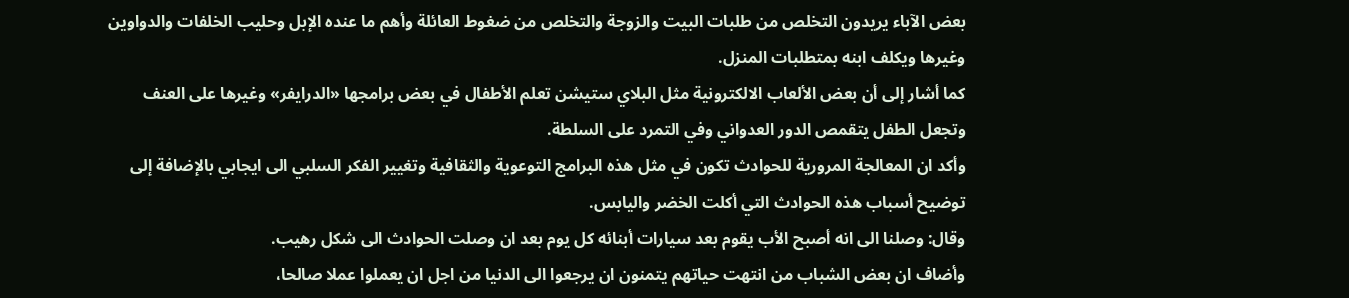بعض الآباء يريدون التخلص من طلبات البيت والزوجة والتخلص من ضغوط العائلة وأهم ما عنده الإبل وحليب الخلفات والدواوين وغيرها ويكلف ابنه بمتطلبات المنزل.
كما أشار إلى أن بعض الألعاب الالكترونية مثل البلاي ستيشن تعلم الأطفال في بعض برامجها «الدرايفر» وغيرها على العنف وتجعل الطفل يتقمص الدور العدواني وفي التمرد على السلطة.
وأكد ان المعالجة المرورية للحوادث تكون في مثل هذه البرامج التوعوية والثقافية وتغيير الفكر السلبي الى ايجابي بالإضافة إلى توضيح أسباب هذه الحوادث التي أكلت الخضر واليابس.
وقال: وصلنا الى انه أصبح الأب يقوم بعد سيارات أبنائه كل يوم بعد ان وصلت الحوادث الى شكل رهيب.
وأضاف ان بعض الشباب من انتهت حياتهم يتمنون ان يرجعوا الى الدنيا من اجل ان يعملوا عملا صالحا،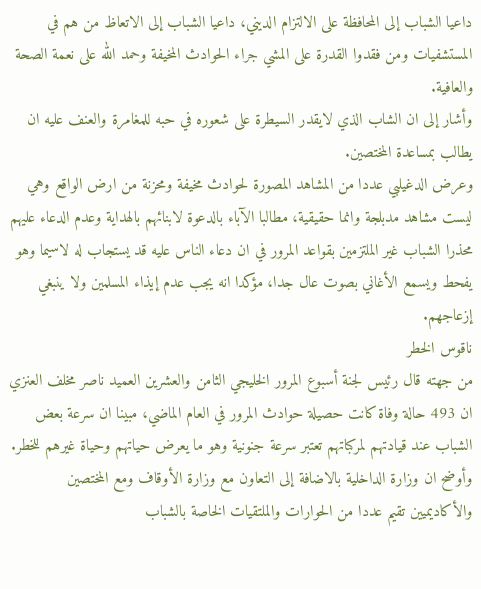داعيا الشباب إلى المحافظة على الالتزام الديني، داعيا الشباب إلى الاتعاظ من هم في المستشفيات ومن فقدوا القدرة على المشي جراء الحوادث المخيفة وحمد الله على نعمة الصحة والعافية.
وأشار إلى ان الشاب الذي لايقدر السيطرة على شعوره في حبه للمغامرة والعنف عليه ان يطالب بمساعدة المختصين.
وعرض الدغيلبي عددا من المشاهد المصورة لحوادث مخيفة ومحزنة من ارض الواقع وهي ليست مشاهد مدبلجة وانما حقيقية، مطالبا الآباء بالدعوة لابنائهم بالهداية وعدم الدعاء عليهم محذرا الشباب غير الملتزمين بقواعد المرور في ان دعاء الناس عليه قد يستجاب له لاسيما وهو يفحط ويسمع الأغاني بصوت عال جدا، مؤكدا انه يجب عدم إيذاء المسلمين ولا ينبغي إزعاجهم.
ناقوس الخطر
من جهته قال رئيس لجنة أسبوع المرور الخليجي الثامن والعشرين العميد ناصر مخلف العنزي ان 493 حالة وفاة كانت حصيلة حوادث المرور في العام الماضي، مبينا ان سرعة بعض الشباب عند قيادتهم لمركباتهم تعتبر سرعة جنونية وهو ما يعرض حياتهم وحياة غيرهم للخطر.
وأوضح ان وزارة الداخلية بالاضافة إلى التعاون مع وزارة الأوقاف ومع المختصين والأكاديميين تقيم عددا من الحوارات والملتقيات الخاصة بالشباب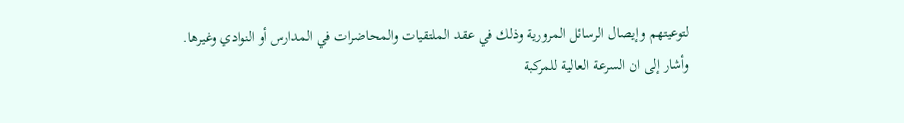لتوعيتهم وإيصال الرسائل المرورية وذلك في عقد الملتقيات والمحاضرات في المدارس أو النوادي وغيرها.
وأشار إلى ان السرعة العالية للمركبة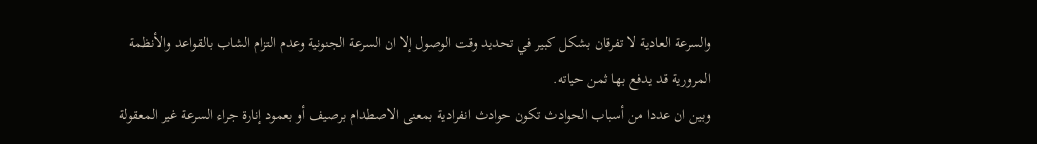والسرعة العادية لا تفرقان بشكل كبير في تحديد وقت الوصول إلا ان السرعة الجنونية وعدم التزام الشاب بالقواعد والأنظمة المرورية قد يدفع بها ثمن حياته.
وبين ان عددا من أسباب الحوادث تكون حوادث انفرادية بمعنى الاصطدام برصيف أو بعمود إنارة جراء السرعة غير المعقولة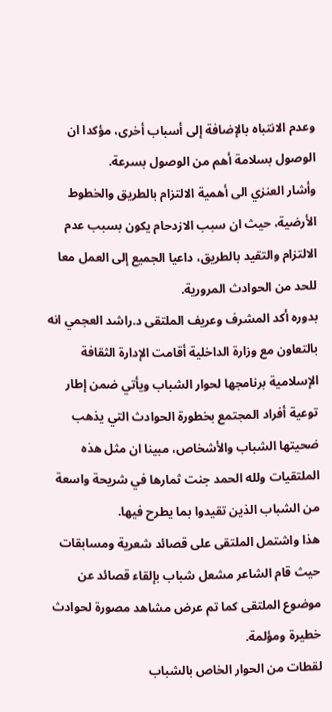وعدم الانتباه بالإضافة إلى أسباب أخرى، مؤكدا ان الوصول بسلامة أهم من الوصول بسرعة.
وأشار العنزي الى أهمية الالتزام بالطريق والخطوط الأرضية، حيث ان سبب الازدحام يكون بسبب عدم الالتزام والتقيد بالطريق، داعيا الجميع إلى العمل معا للحد من الحوادث المرورية.
بدوره أكد المشرف وعريف الملتقى د.راشد العجمي انه بالتعاون مع وزارة الداخلية أقامت الإدارة الثقافة الإسلامية برنامجها لحوار الشباب ويأتي ضمن إطار توعية أفراد المجتمع بخطورة الحوادث التي يذهب ضحيتها الشباب والأشخاص، مبينا ان مثل هذه الملتقيات ولله الحمد جنت ثمارها في شريحة واسعة من الشباب الذين تقيدوا بما يطرح فيها.
هذا واشتمل الملتقى على قصائد شعرية ومسابقات حيث قام الشاعر مشعل شباب بإلقاء قصائد عن موضوع الملتقى كما تم عرض مشاهد مصورة لحوادث خطيرة ومؤلمة.
لقطات من الحوار الخاص بالشباب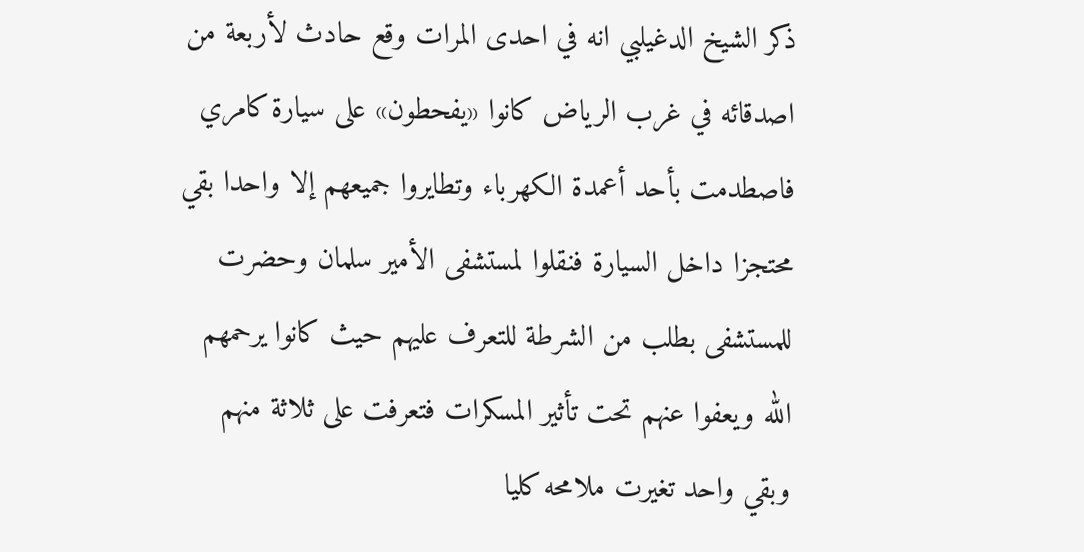ذكر الشيخ الدغيلبي انه في احدى المرات وقع حادث لأربعة من اصدقائه في غرب الرياض كانوا «يفحطون» على سيارة كامري فاصطدمت بأحد أعمدة الكهرباء وتطايروا جميعهم إلا واحدا بقي محتجزا داخل السيارة فنقلوا لمستشفى الأمير سلمان وحضرت للمستشفى بطلب من الشرطة للتعرف عليهم حيث كانوا يرحمهم الله ويعفوا عنهم تحت تأثير المسكرات فتعرفت على ثلاثة منهم وبقي واحد تغيرت ملامحه كليا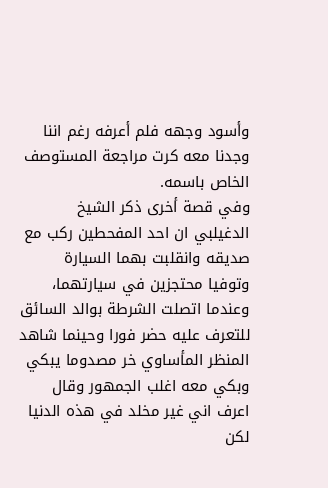وأسود وجهه فلم أعرفه رغم اننا وجدنا معه كرت مراجعة المستوصف الخاص باسمه.
وفي قصة أخرى ذكر الشيخ الدغيلبي ان احد المفحطين ركب مع صديقه وانقلبت بهما السيارة وتوفيا محتجزين في سيارتهما، وعندما اتصلت الشرطة بوالد السائق للتعرف عليه حضر فورا وحينما شاهد المنظر المأساوي خر مصدوما يبكي وبكي معه اغلب الجمهور وقال اعرف اني غير مخلد في هذه الدنيا لكن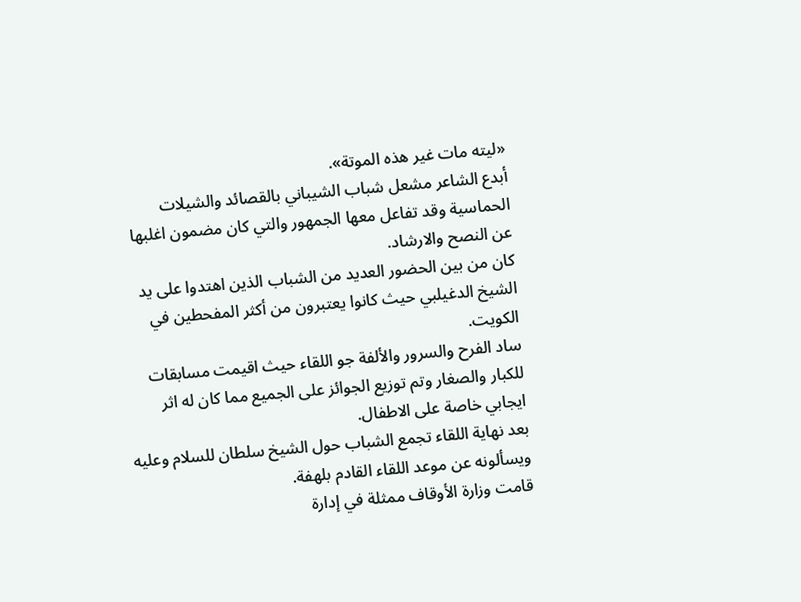«ليته مات غير هذه الموتة».
أبدع الشاعر مشعل شباب الشيباني بالقصائد والشيلات الحماسية وقد تفاعل معها الجمهور والتي كان مضمون اغلبها عن النصح والارشاد.
كان من بين الحضور العديد من الشباب الذين اهتدوا على يد الشيخ الدغيلبي حيث كانوا يعتبرون من أكثر المفحطين في الكويت.
ساد الفرح والسرور والألفة جو اللقاء حيث اقيمت مسابقات للكبار والصغار وتم توزيع الجوائز على الجميع مما كان له اثر ايجابي خاصة على الاطفال.
بعد نهاية اللقاء تجمع الشباب حول الشيخ سلطان للسلام وعليه ويسألونه عن موعد اللقاء القادم بلهفة.
قامت وزارة الأوقاف ممثلة في إدارة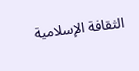الثقافة الإسلامية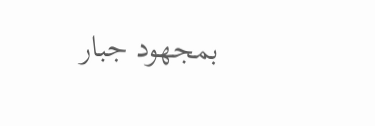بمجهود جبار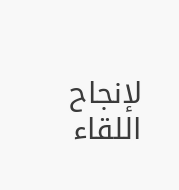لإنجاح اللقاء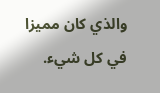والذي كان مميزا في كل شيء.